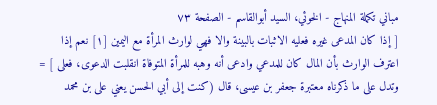مباني تكملة المنهاج - الخوئي، السيد أبوالقاسم - الصفحة ٧٣
[ إذا كان المدعى غيره فعليه الاثبات بالبينة والا فهي لوارث المرأة مع اليمين [١] نعم إذا اعترف الوارث بأن المال كان للمدعي وادعى أنه وهبه للمرأة المتوفاة انقلبت الدعوى، فعلى ] = وتدل على ما ذكرناه معتبرة جعفر بن عيسى، قال (كنت إلى أبي الحسن يعني على بن محمد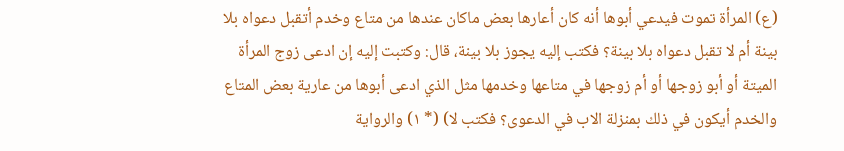(ع) المرأة تموت فيدعي أبوها أنه كان أعارها بعض ماكان عندها من متاع وخدم أتقبل دعواه بلا بينة أم لا تقبل دعواه بلا بينة؟ فكتب إليه يجوز بلا بينة، قال: وكتبت إليه إن ادعى زوج المرأة الميتة أو أبو زوجها أو أم زوجها في متاعها وخدمها مثل الذي ادعى أبوها من عارية بعض المتاع والخدم أيكون في ذلك بمنزلة الاب في الدعوى؟ فكتب لا) (* ١) والرواية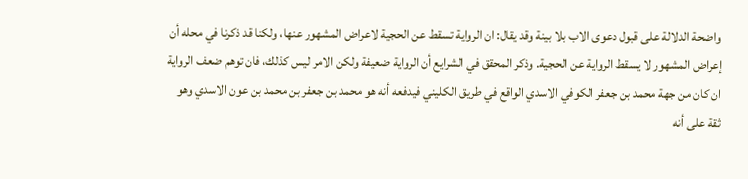واضحة الدلالة على قبول دعوى الاب بلا بينة وقد يقال: ان الرواية تسقط عن الحجية لاعراض المشهور عنها، ولكنا قد ذكرنا في محله أن إعراض المشهور لا يسقط الرواية عن الحجية. وذكر المحقق في الشرايع أن الرواية ضعيفة ولكن الامر ليس كذلك، فان توهم ضعف الرواية ان كان من جهة محمد بن جعفر الكوفي الاسدي الواقع في طريق الكليني فيدفعه أنه هو محمد بن جعفر بن محمد بن عون الاسدي وهو ثقة على أنه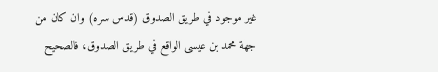غير موجود في طريق الصدوق (قدس سره) وان كان من جهة محمد بن عيسى الواقع في طريق الصدوق، فالصحيح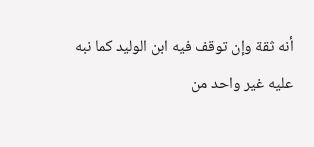أنه ثقة وإن توقف فيه ابن الوليد كما نبه عليه غير واحد من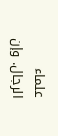علماء الرجال. وإن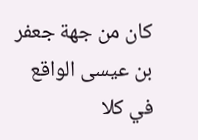كان من جهة جعفر بن عيسى الواقع في كلا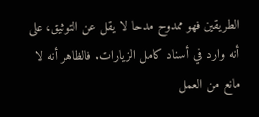الطريقين فهو ممدوح مدحا لا يقل عن التوثيق، على أنه وارد في أسناد كامل الزيارات. فالظاهر أنه لا مانع من العمل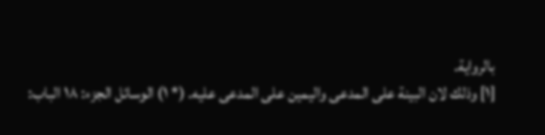بالرواية.
[١] وذلك لان البينة على المدعى واليمين على المدعى عليه. (* ١) الوسائل الجزء: ١٨ الباب: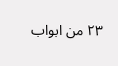٢٣ من ابواب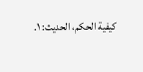كيفية الحكم، الحديث: ١.